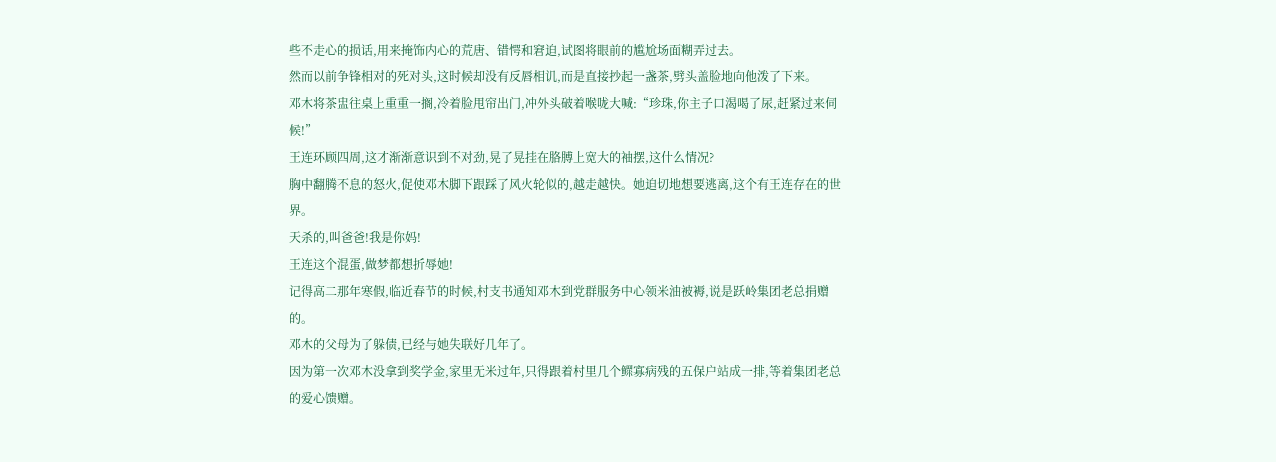些不走心的损话,用来掩饰内心的荒唐、错愕和窘迫,试图将眼前的尴尬场面糊弄过去。
然而以前争锋相对的死对头,这时候却没有反唇相讥,而是直接抄起一盏茶,劈头盖脸地向他泼了下来。
邓木将茶盅往桌上重重一搁,冷着脸甩帘出门,冲外头破着喉咙大喊:“珍珠,你主子口渴喝了尿,赶紧过来伺候!”
王连环顾四周,这才渐渐意识到不对劲,晃了晃挂在胳膊上宽大的袖摆,这什么情况?
胸中翻腾不息的怒火,促使邓木脚下跟踩了风火轮似的,越走越快。她迫切地想要逃离,这个有王连存在的世界。
天杀的,叫爸爸!我是你妈!
王连这个混蛋,做梦都想折辱她!
记得高二那年寒假,临近春节的时候,村支书通知邓木到党群服务中心领米油被褥,说是跃岭集团老总捐赠的。
邓木的父母为了躲债,已经与她失联好几年了。
因为第一次邓木没拿到奖学金,家里无米过年,只得跟着村里几个鳏寡病残的五保户站成一排,等着集团老总的爱心馈赠。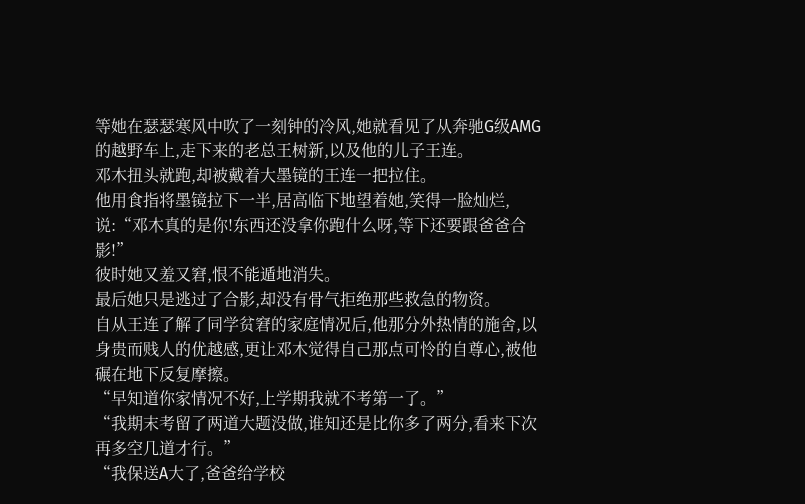等她在瑟瑟寒风中吹了一刻钟的冷风,她就看见了从奔驰G级AMG的越野车上,走下来的老总王树新,以及他的儿子王连。
邓木扭头就跑,却被戴着大墨镜的王连一把拉住。
他用食指将墨镜拉下一半,居高临下地望着她,笑得一脸灿烂,说:“邓木真的是你!东西还没拿你跑什么呀,等下还要跟爸爸合影!”
彼时她又羞又窘,恨不能遁地消失。
最后她只是逃过了合影,却没有骨气拒绝那些救急的物资。
自从王连了解了同学贫窘的家庭情况后,他那分外热情的施舍,以身贵而贱人的优越感,更让邓木觉得自己那点可怜的自尊心,被他碾在地下反复摩擦。
“早知道你家情况不好,上学期我就不考第一了。”
“我期末考留了两道大题没做,谁知还是比你多了两分,看来下次再多空几道才行。”
“我保送A大了,爸爸给学校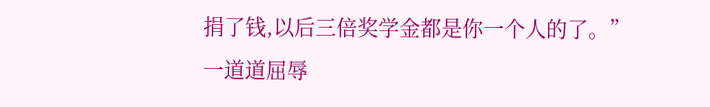捐了钱,以后三倍奖学金都是你一个人的了。”
一道道屈辱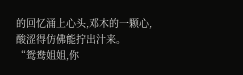的回忆涌上心头,邓木的一颗心,酸涩得仿佛能拧出汁来。
“鸳鸯姐姐,你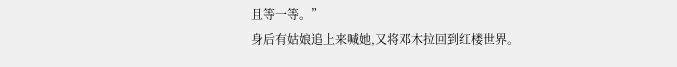且等一等。”
身后有姑娘追上来喊她,又将邓木拉回到红楼世界。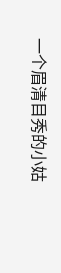一个眉清目秀的小姑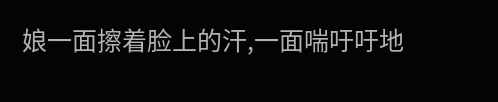娘一面擦着脸上的汗,一面喘吁吁地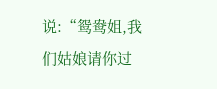说:“鸳鸯姐,我们姑娘请你过